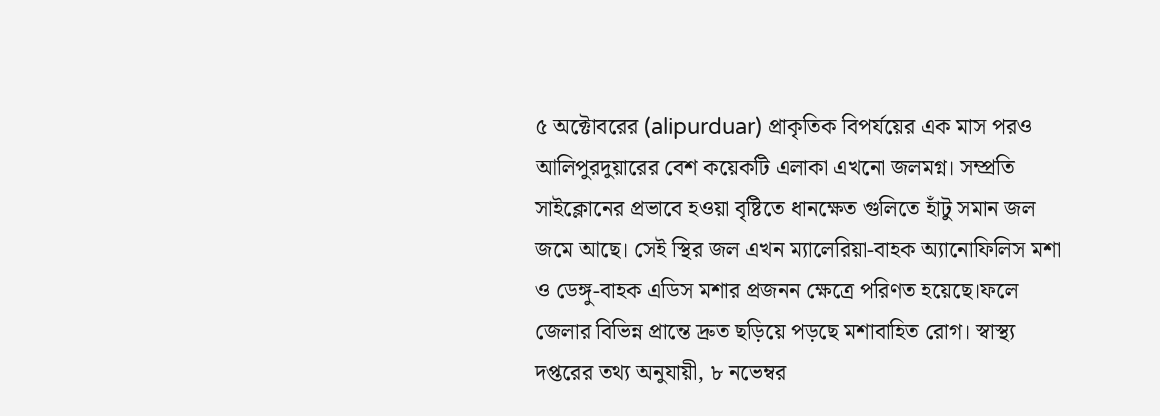৫ অক্টোবরের (alipurduar) প্রাকৃতিক বিপর্যয়ের এক মাস পরও আলিপুরদুয়ারের বেশ কয়েকটি এলাকা এখনো জলমগ্ন। সম্প্রতি সাইক্লোনের প্রভাবে হওয়া বৃষ্টিতে ধানক্ষেত গুলিতে হাঁটু সমান জল জমে আছে। সেই স্থির জল এখন ম্যালেরিয়া-বাহক অ্যানোফিলিস মশা ও ডেঙ্গু-বাহক এডিস মশার প্রজনন ক্ষেত্রে পরিণত হয়েছে।ফলে জেলার বিভিন্ন প্রান্তে দ্রুত ছড়িয়ে পড়ছে মশাবাহিত রোগ। স্বাস্থ্য দপ্তরের তথ্য অনুযায়ী, ৮ নভেম্বর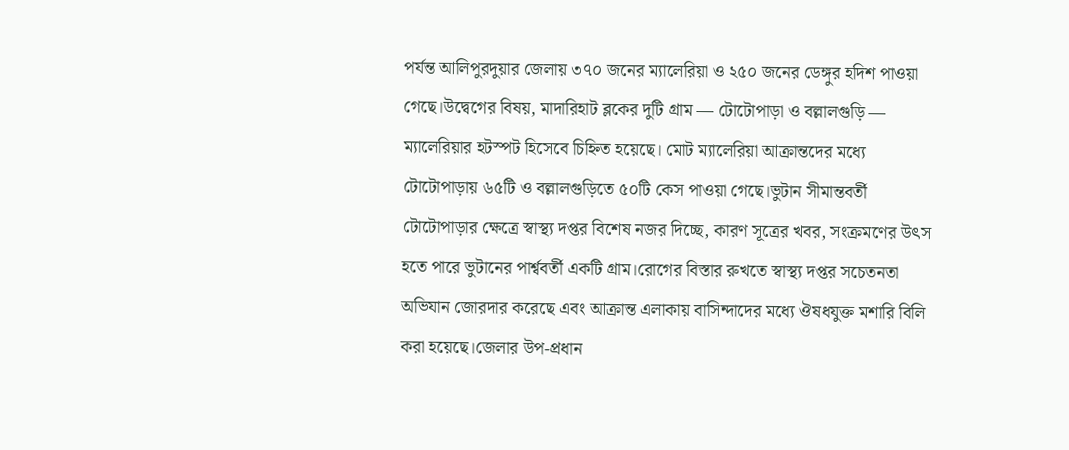পর্যন্ত আলিপুরদুয়ার জেলায় ৩৭০ জনের ম্যালেরিয়া ও ২৫০ জনের ডেঙ্গুর হদিশ পাওয়া গেছে।উদ্বেগের বিষয়, মাদারিহাট ব্লকের দুটি গ্রাম — টোটোপাড়া ও বল্লালগুড়ি — ম্যালেরিয়ার হটস্পট হিসেবে চিহ্নিত হয়েছে। মোট ম্যালেরিয়া আক্রান্তদের মধ্যে টোটোপাড়ায় ৬৫টি ও বল্লালগুড়িতে ৫০টি কেস পাওয়া গেছে।ভুটান সীমান্তবর্তী টোটোপাড়ার ক্ষেত্রে স্বাস্থ্য দপ্তর বিশেষ নজর দিচ্ছে, কারণ সূত্রের খবর, সংক্রমণের উৎস হতে পারে ভুটানের পার্শ্ববর্তী একটি গ্রাম।রোগের বিস্তার রুখতে স্বাস্থ্য দপ্তর সচেতনতা অভিযান জোরদার করেছে এবং আক্রান্ত এলাকায় বাসিন্দাদের মধ্যে ঔষধযুক্ত মশারি বিলি করা হয়েছে।জেলার উপ-প্রধান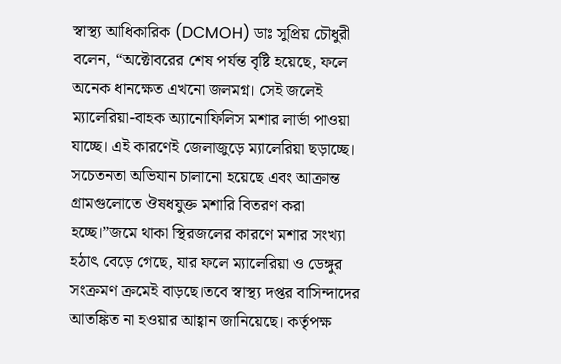স্বাস্থ্য আধিকারিক (DCMOH) ডাঃ সুপ্রিয় চৌধুরী বলেন, “অক্টোবরের শেষ পর্যন্ত বৃষ্টি হয়েছে, ফলে অনেক ধানক্ষেত এখনো জলমগ্ন। সেই জলেই ম্যালেরিয়া-বাহক অ্যানোফিলিস মশার লার্ভা পাওয়া যাচ্ছে। এই কারণেই জেলাজুড়ে ম্যালেরিয়া ছড়াচ্ছে। সচেতনতা অভিযান চালানো হয়েছে এবং আক্রান্ত গ্রামগুলোতে ঔষধযুক্ত মশারি বিতরণ করা হচ্ছে।”জমে থাকা স্থিরজলের কারণে মশার সংখ্যা হঠাৎ বেড়ে গেছে, যার ফলে ম্যালেরিয়া ও ডেঙ্গুর সংক্রমণ ক্রমেই বাড়ছে।তবে স্বাস্থ্য দপ্তর বাসিন্দাদের আতঙ্কিত না হওয়ার আহ্বান জানিয়েছে। কর্তৃপক্ষ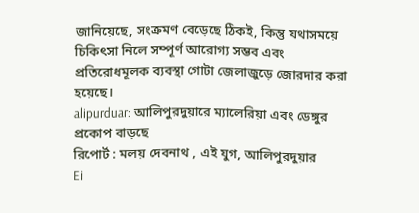জানিয়েছে, সংক্রমণ বেড়েছে ঠিকই, কিন্তু যথাসময়ে চিকিৎসা নিলে সম্পূর্ণ আরোগ্য সম্ভব এবং প্রতিরোধমূলক ব্যবস্থা গোটা জেলাজুড়ে জোরদার করা হয়েছে।
alipurduar: আলিপুরদুয়ারে ম্যালেরিয়া এবং ডেঙ্গুর প্রকোপ বাড়ছে
রিপোর্ট : মলয় দেবনাথ , এই যুগ, আলিপুরদুয়ার
Ei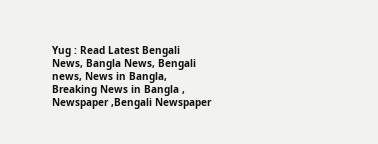Yug : Read Latest Bengali News, Bangla News, Bengali news, News in Bangla, Breaking News in Bangla , Newspaper ,Bengali Newspaper